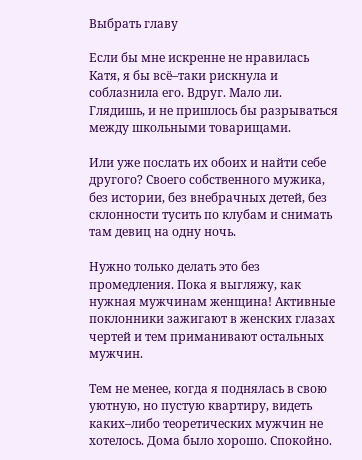Выбрать главу

Если бы мне искренне не нравилась Катя, я бы всё–таки рискнула и соблазнила его. Вдруг. Мало ли. Глядишь, и не пришлось бы разрываться между школьными товарищами.

Или уже послать их обоих и найти себе другого? Своего собственного мужика, без истории, без внебрачных детей, без склонности тусить по клубам и снимать там девиц на одну ночь.

Нужно только делать это без промедления. Пока я выгляжу, как нужная мужчинам женщина! Активные поклонники зажигают в женских глазах чертей и тем приманивают остальных мужчин.

Тем не менее, когда я поднялась в свою уютную, но пустую квартиру, видеть каких–либо теоретических мужчин не хотелось. Дома было хорошо. Спокойно.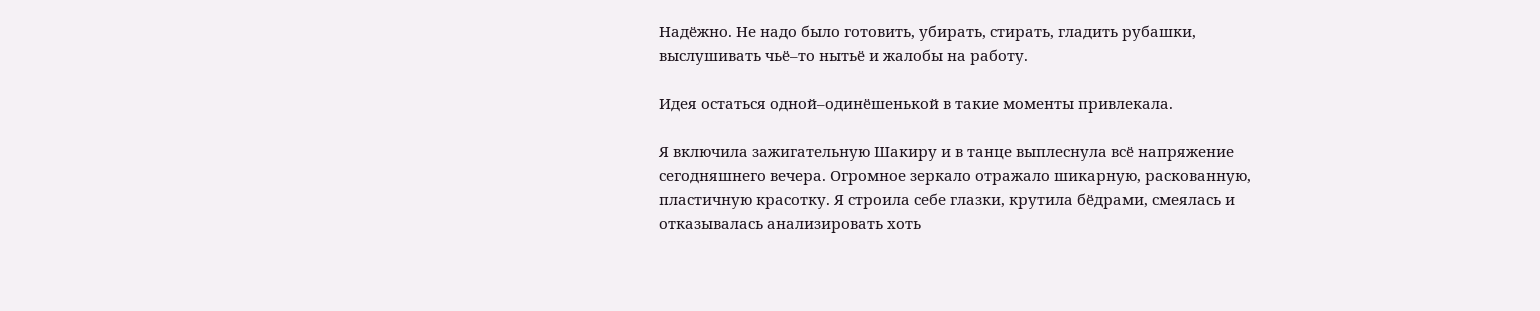Надёжно. Не надо было готовить, убирать, стирать, гладить рубашки, выслушивать чьё–то нытьё и жалобы на работу.

Идея остаться одной–одинёшенькой в такие моменты привлекала.

Я включила зажигательную Шакиру и в танце выплеснула всё напряжение сегодняшнего вечера. Огромное зеркало отражало шикарную, раскованную, пластичную красотку. Я строила себе глазки, крутила бёдрами, смеялась и отказывалась анализировать хоть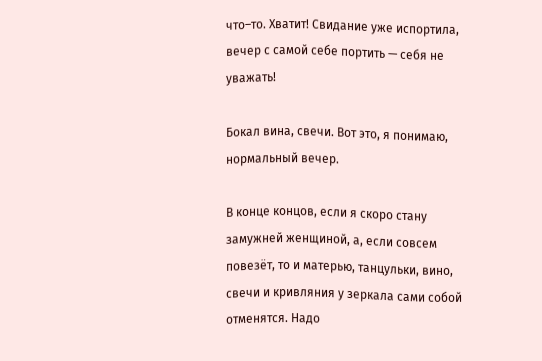что–то. Хватит! Свидание уже испортила, вечер с самой себе портить — себя не уважать!

Бокал вина, свечи. Вот это, я понимаю, нормальный вечер.

В конце концов, если я скоро стану замужней женщиной, а, если совсем повезёт, то и матерью, танцульки, вино, свечи и кривляния у зеркала сами собой отменятся. Надо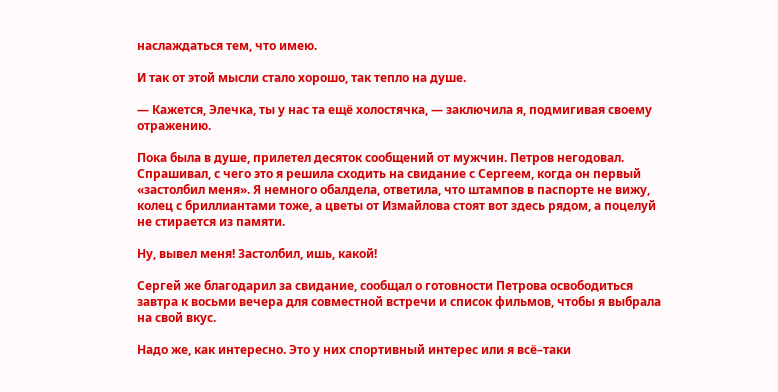наслаждаться тем, что имею.

И так от этой мысли стало хорошо, так тепло на душе.

— Кажется, Элечка, ты у нас та ещё холостячка, — заключила я, подмигивая своему отражению.

Пока была в душе, прилетел десяток сообщений от мужчин. Петров негодовал. Спрашивал, с чего это я решила сходить на свидание с Сергеем, когда он первый «застолбил меня». Я немного обалдела, ответила, что штампов в паспорте не вижу, колец с бриллиантами тоже, а цветы от Измайлова стоят вот здесь рядом, а поцелуй не стирается из памяти.

Ну, вывел меня! Застолбил, ишь, какой!

Сергей же благодарил за свидание, сообщал о готовности Петрова освободиться завтра к восьми вечера для совместной встречи и список фильмов, чтобы я выбрала на свой вкус.

Надо же, как интересно. Это у них спортивный интерес или я всё–таки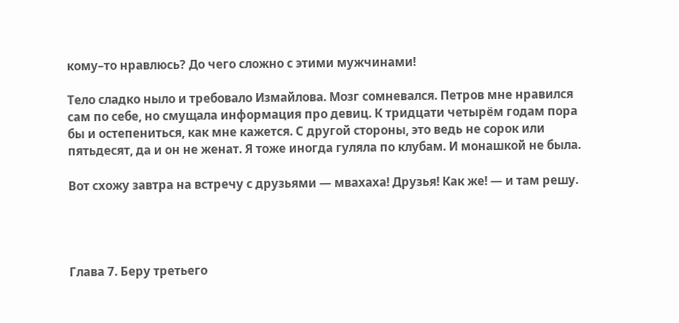кому–то нравлюсь? До чего сложно с этими мужчинами!

Тело сладко ныло и требовало Измайлова. Мозг сомневался. Петров мне нравился сам по себе, но смущала информация про девиц. К тридцати четырём годам пора бы и остепениться, как мне кажется. С другой стороны, это ведь не сорок или пятьдесят, да и он не женат. Я тоже иногда гуляла по клубам. И монашкой не была.

Вот схожу завтра на встречу с друзьями — мвахаха! Друзья! Как же! — и там решу.




Глава 7. Беру третьего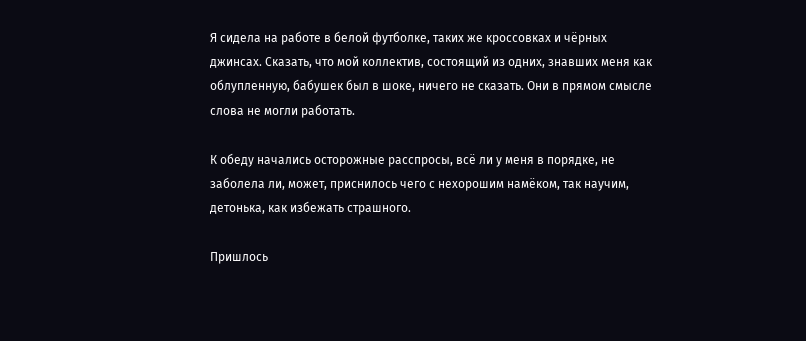Я сидела на работе в белой футболке, таких же кроссовках и чёрных джинсах. Сказать, что мой коллектив, состоящий из одних, знавших меня как облупленную, бабушек был в шоке, ничего не сказать. Они в прямом смысле слова не могли работать.

К обеду начались осторожные расспросы, всё ли у меня в порядке, не заболела ли, может, приснилось чего с нехорошим намёком, так научим, детонька, как избежать страшного.

Пришлось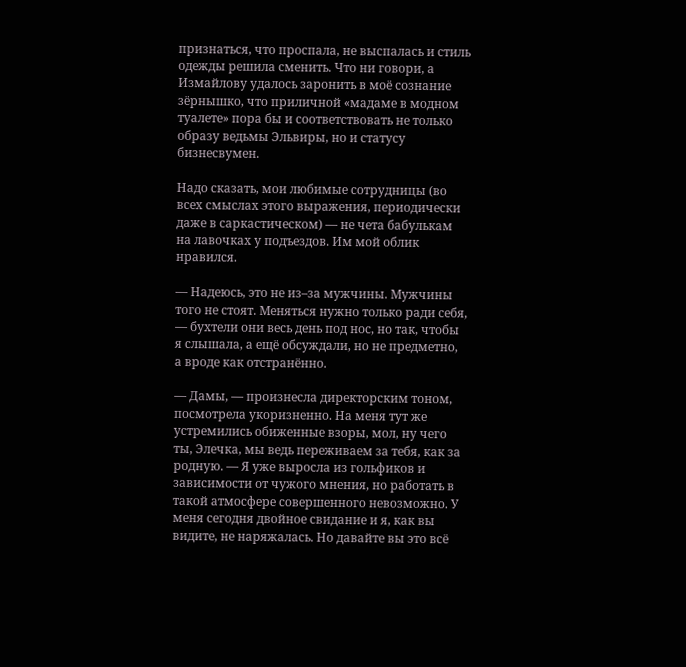признаться, что проспала, не выспалась и стиль одежды решила сменить. Что ни говори, а Измайлову удалось заронить в моё сознание зёрнышко, что приличной «мадаме в модном туалете» пора бы и соответствовать не только образу ведьмы Эльвиры, но и статусу бизнесвумен.

Надо сказать, мои любимые сотрудницы (во всех смыслах этого выражения, периодически даже в саркастическом) — не чета бабулькам на лавочках у подъездов. Им мой облик нравился.

— Надеюсь, это не из–за мужчины. Мужчины того не стоят. Меняться нужно только ради себя, — бухтели они весь день под нос, но так, чтобы я слышала, а ещё обсуждали, но не предметно, а вроде как отстранённо.

— Дамы, — произнесла директорским тоном, посмотрела укоризненно. На меня тут же устремились обиженные взоры, мол, ну чего ты, Элечка, мы ведь переживаем за тебя, как за родную. — Я уже выросла из гольфиков и зависимости от чужого мнения, но работать в такой атмосфере совершенного невозможно. У меня сегодня двойное свидание и я, как вы видите, не наряжалась. Но давайте вы это всё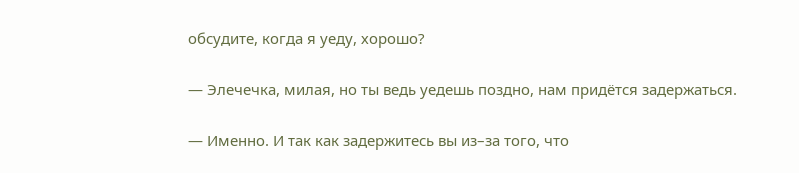обсудите, когда я уеду, хорошо?

— Элечечка, милая, но ты ведь уедешь поздно, нам придётся задержаться.

— Именно. И так как задержитесь вы из–за того, что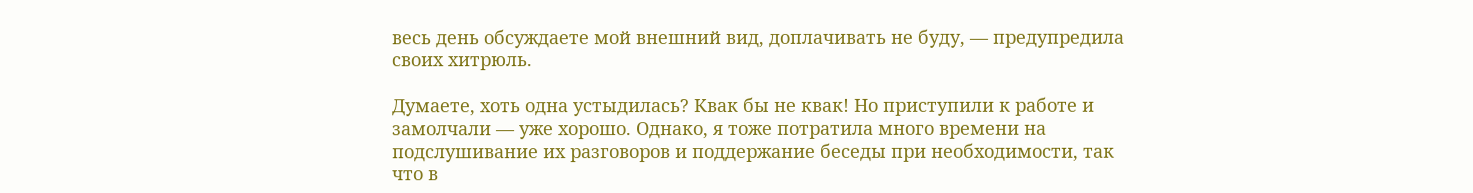весь день обсуждаете мой внешний вид, доплачивать не буду, — предупредила своих хитрюль.

Думаете, хоть одна устыдилась? Квак бы не квак! Но приступили к работе и замолчали — уже хорошо. Однако, я тоже потратила много времени на подслушивание их разговоров и поддержание беседы при необходимости, так что в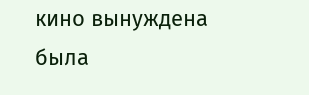кино вынуждена была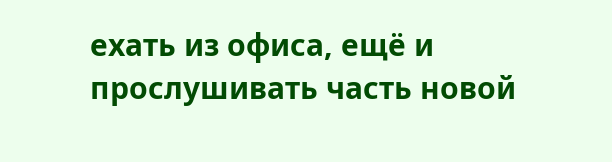ехать из офиса, ещё и прослушивать часть новой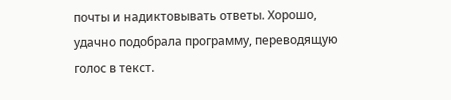почты и надиктовывать ответы. Хорошо, удачно подобрала программу, переводящую голос в текст.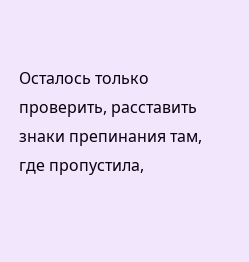Осталось только проверить, расставить знаки препинания там, где пропустила,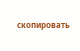скопировать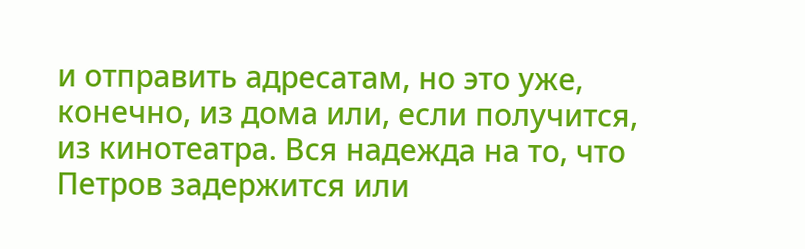и отправить адресатам, но это уже, конечно, из дома или, если получится, из кинотеатра. Вся надежда на то, что Петров задержится или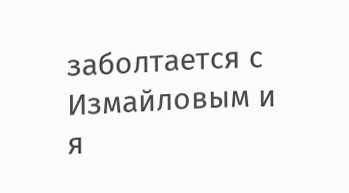заболтается с Измайловым и я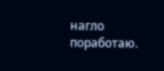нагло поработаю.